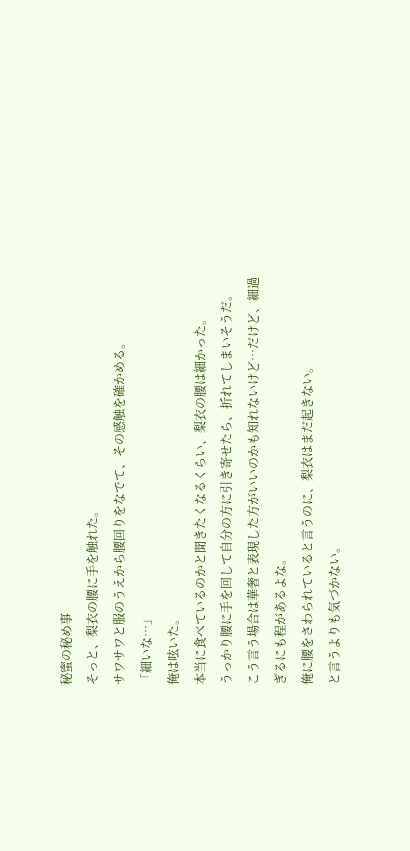秘蜜の秘め事
そっと、梨衣の腰に手を触れた。
サワサワと服のうえから腰回りをなでて、その感触を確かめる。
「細いな…」
俺は呟いた。
本当に食べているのかと聞きたくなるくらい、梨衣の腰は細かった。
うっかり腰に手を回して自分の方に引き寄せたら、折れてしまいそうだ。
こう言う場合は華奢と表現した方がいいのかも知れないけど…だけど、細過ぎるにも程があるよな。
俺に腰をさわられていると言うのに、梨衣はまだ起きない。
と言うよりも気づかない。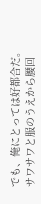でも、俺にとっては好都合だ。
サワサワと服のうえから腰回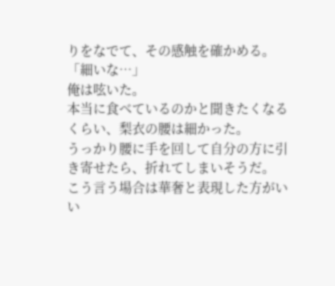りをなでて、その感触を確かめる。
「細いな…」
俺は呟いた。
本当に食べているのかと聞きたくなるくらい、梨衣の腰は細かった。
うっかり腰に手を回して自分の方に引き寄せたら、折れてしまいそうだ。
こう言う場合は華奢と表現した方がいい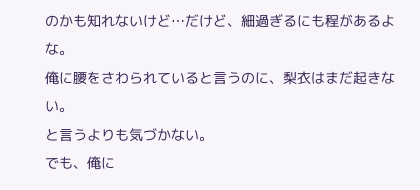のかも知れないけど…だけど、細過ぎるにも程があるよな。
俺に腰をさわられていると言うのに、梨衣はまだ起きない。
と言うよりも気づかない。
でも、俺に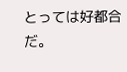とっては好都合だ。